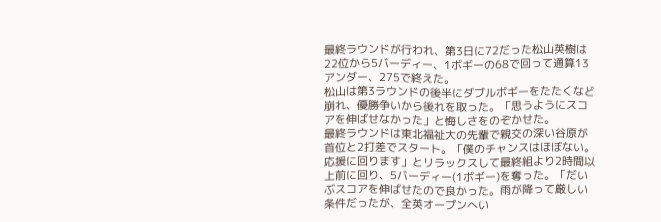最終ラウンドが行われ、第3日に72だった松山英樹は22位から5バーディー、1ボギーの68で回って通算13アンダー、275で終えた。
松山は第3ラウンドの後半にダブルボギーをたたくなど崩れ、優勝争いから後れを取った。「思うようにスコアを伸ばせなかった」と悔しさをのぞかせた。
最終ラウンドは東北福祉大の先輩で親交の深い谷原が首位と2打差でスタート。「僕のチャンスはほぼない。応援に回ります」とリラックスして最終組より2時間以上前に回り、5バーディー(1ボギー)を奪った。「だいぶスコアを伸ばせたので良かった。雨が降って厳しい条件だったが、全英オープンへい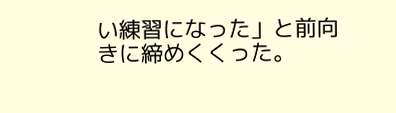い練習になった」と前向きに締めくくった。